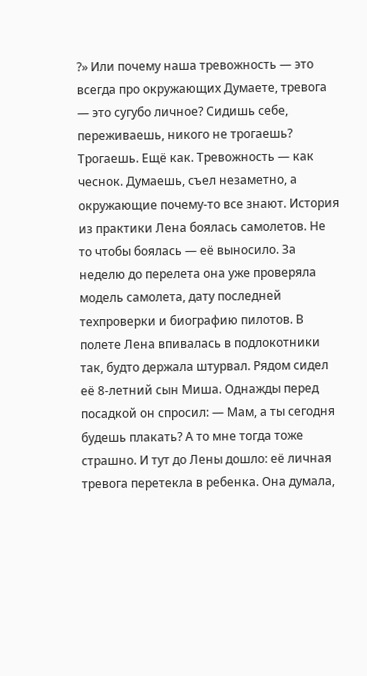?» Или почему наша тревожность — это всегда про окружающих Думаете, тревога — это сугубо личное? Сидишь себе, переживаешь, никого не трогаешь? Трогаешь. Ещё как. Тревожность — как чеснок. Думаешь, съел незаметно, а окружающие почему-то все знают. История из практики Лена боялась самолетов. Не то чтобы боялась — её выносило. За неделю до перелета она уже проверяла модель самолета, дату последней техпроверки и биографию пилотов. В полете Лена впивалась в подлокотники так, будто держала штурвал. Рядом сидел её 8-летний сын Миша. Однажды перед посадкой он спросил: — Мам, а ты сегодня будешь плакать? А то мне тогда тоже страшно. И тут до Лены дошло: её личная тревога перетекла в ребенка. Она думала,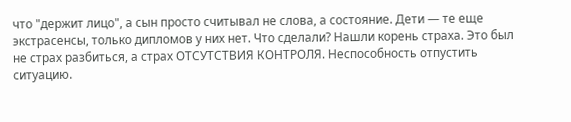что "держит лицо", а сын просто считывал не слова, а состояние. Дети — те еще экстрасенсы, только дипломов у них нет. Что сделали? Нашли корень страха. Это был не страх разбиться, а страх ОТСУТСТВИЯ КОНТРОЛЯ. Неспособность отпустить ситуацию.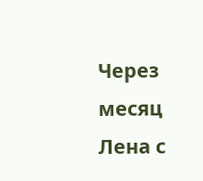Через месяц Лена с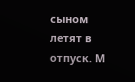сыном летят в отпуск. М